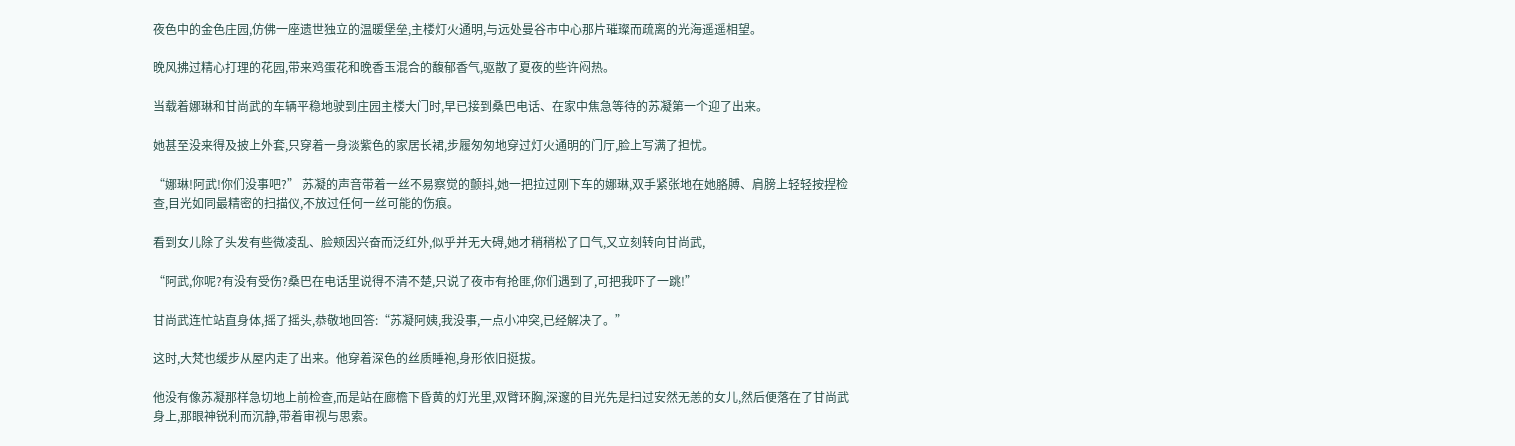夜色中的金色庄园,仿佛一座遗世独立的温暖堡垒,主楼灯火通明,与远处曼谷市中心那片璀璨而疏离的光海遥遥相望。

晚风拂过精心打理的花园,带来鸡蛋花和晚香玉混合的馥郁香气,驱散了夏夜的些许闷热。

当载着娜琳和甘尚武的车辆平稳地驶到庄园主楼大门时,早已接到桑巴电话、在家中焦急等待的苏凝第一个迎了出来。

她甚至没来得及披上外套,只穿着一身淡紫色的家居长裙,步履匆匆地穿过灯火通明的门厅,脸上写满了担忧。

“娜琳!阿武!你们没事吧?” 苏凝的声音带着一丝不易察觉的颤抖,她一把拉过刚下车的娜琳,双手紧张地在她胳膊、肩膀上轻轻按捏检查,目光如同最精密的扫描仪,不放过任何一丝可能的伤痕。

看到女儿除了头发有些微凌乱、脸颊因兴奋而泛红外,似乎并无大碍,她才稍稍松了口气,又立刻转向甘尚武,

“阿武,你呢?有没有受伤?桑巴在电话里说得不清不楚,只说了夜市有抢匪,你们遇到了,可把我吓了一跳!”

甘尚武连忙站直身体,摇了摇头,恭敬地回答:“苏凝阿姨,我没事,一点小冲突,已经解决了。”

这时,大梵也缓步从屋内走了出来。他穿着深色的丝质睡袍,身形依旧挺拔。

他没有像苏凝那样急切地上前检查,而是站在廊檐下昏黄的灯光里,双臂环胸,深邃的目光先是扫过安然无恙的女儿,然后便落在了甘尚武身上,那眼神锐利而沉静,带着审视与思索。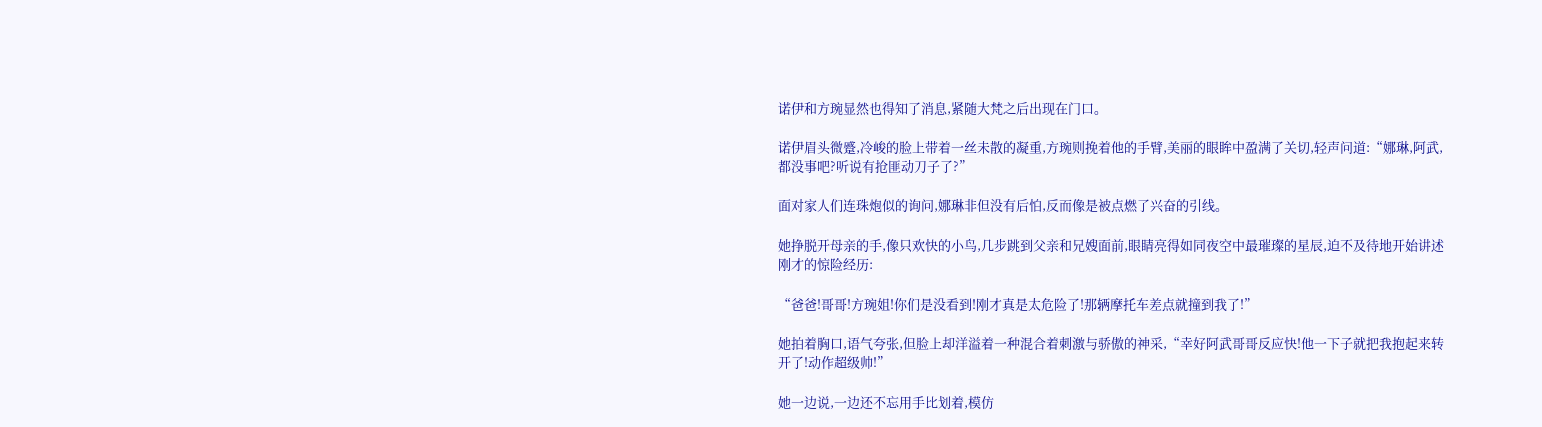诺伊和方琬显然也得知了消息,紧随大梵之后出现在门口。

诺伊眉头微蹙,冷峻的脸上带着一丝未散的凝重,方琬则挽着他的手臂,美丽的眼眸中盈满了关切,轻声问道:“娜琳,阿武,都没事吧?听说有抢匪动刀子了?”

面对家人们连珠炮似的询问,娜琳非但没有后怕,反而像是被点燃了兴奋的引线。

她挣脱开母亲的手,像只欢快的小鸟,几步跳到父亲和兄嫂面前,眼睛亮得如同夜空中最璀璨的星辰,迫不及待地开始讲述刚才的惊险经历:

“爸爸!哥哥!方琬姐!你们是没看到!刚才真是太危险了!那辆摩托车差点就撞到我了!”

她拍着胸口,语气夸张,但脸上却洋溢着一种混合着刺激与骄傲的神采,“幸好阿武哥哥反应快!他一下子就把我抱起来转开了!动作超级帅!”

她一边说,一边还不忘用手比划着,模仿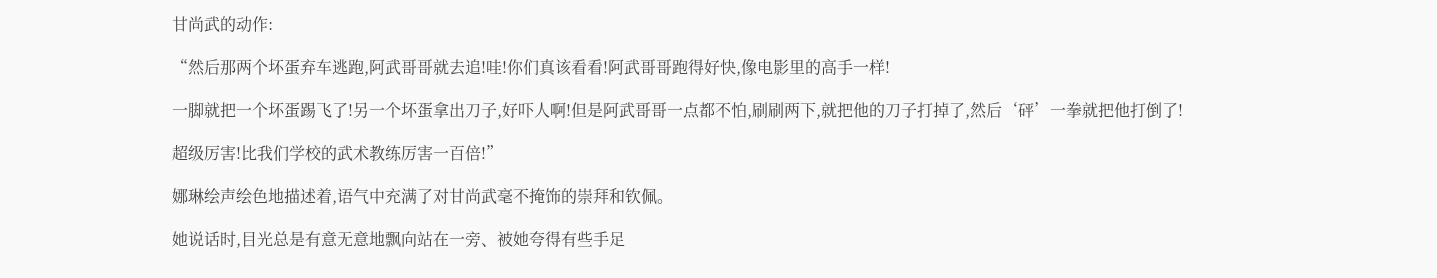甘尚武的动作:

“然后那两个坏蛋弃车逃跑,阿武哥哥就去追!哇!你们真该看看!阿武哥哥跑得好快,像电影里的高手一样!

一脚就把一个坏蛋踢飞了!另一个坏蛋拿出刀子,好吓人啊!但是阿武哥哥一点都不怕,刷刷两下,就把他的刀子打掉了,然后‘砰’一拳就把他打倒了!

超级厉害!比我们学校的武术教练厉害一百倍!”

娜琳绘声绘色地描述着,语气中充满了对甘尚武毫不掩饰的崇拜和钦佩。

她说话时,目光总是有意无意地飘向站在一旁、被她夸得有些手足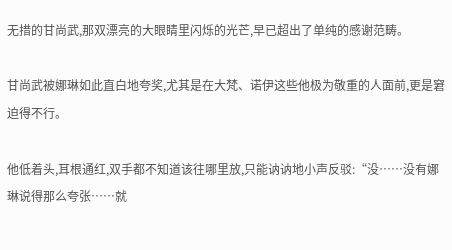无措的甘尚武,那双漂亮的大眼睛里闪烁的光芒,早已超出了单纯的感谢范畴。

甘尚武被娜琳如此直白地夸奖,尤其是在大梵、诺伊这些他极为敬重的人面前,更是窘迫得不行。

他低着头,耳根通红,双手都不知道该往哪里放,只能讷讷地小声反驳:“没……没有娜琳说得那么夸张……就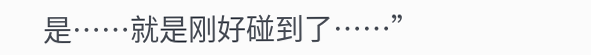是……就是刚好碰到了……”